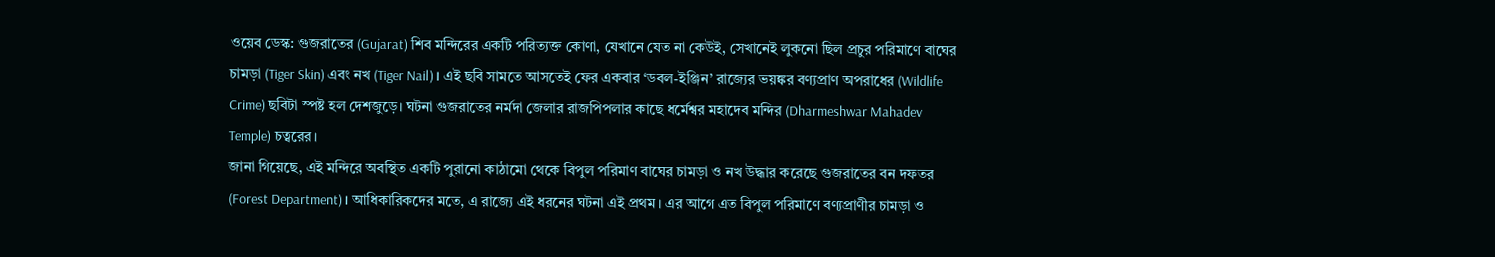ওয়েব ডেস্ক: গুজরাতের (Gujarat) শিব মন্দিরের একটি পরিত্যক্ত কোণা, যেখানে যেত না কেউই, সেখানেই লুকনো ছিল প্রচুর পরিমাণে বাঘের চামড়া (Tiger Skin) এবং নখ (Tiger Nail)। এই ছবি সামতে আসতেই ফের একবার ‘ডবল-ইঞ্জিন’ রাজ্যের ভয়ঙ্কর বণ্যপ্রাণ অপরাধের (Wildlife Crime) ছবিটা স্পষ্ট হল দেশজুড়ে। ঘটনা গুজরাতের নর্মদা জেলার রাজপিপলার কাছে ধর্মেশ্বর মহাদেব মন্দির (Dharmeshwar Mahadev Temple) চত্বরের।
জানা গিয়েছে, এই মন্দিরে অবস্থিত একটি পুরানো কাঠামো থেকে বিপুল পরিমাণ বাঘের চামড়া ও নখ উদ্ধার করেছে গুজরাতের বন দফতর (Forest Department)। আধিকারিকদের মতে, এ রাজ্যে এই ধরনের ঘটনা এই প্রথম। এর আগে এত বিপুল পরিমাণে বণ্যপ্রাণীর চামড়া ও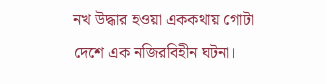নখ উদ্ধার হওয়া এককথায় গোটা দেশে এক নজিরবিহীন ঘটনা।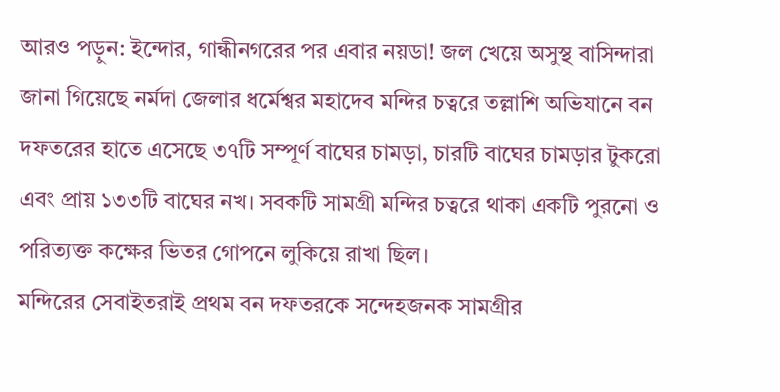আরও পড়ুন: ইন্দোর, গান্ধীনগরের পর এবার নয়ডা! জল খেয়ে অসুস্থ বাসিন্দারা
জানা গিয়েছে নর্মদা জেলার ধর্মেশ্বর মহাদেব মন্দির চত্বরে তল্লাশি অভিযানে বন দফতরের হাতে এসেছে ৩৭টি সম্পূর্ণ বাঘের চামড়া, চারটি বাঘের চামড়ার টুকরো এবং প্রায় ১৩৩টি বাঘের নখ। সবকটি সামগ্রী মন্দির চত্বরে থাকা একটি পুরনো ও পরিত্যক্ত কক্ষের ভিতর গোপনে লুকিয়ে রাখা ছিল।
মন্দিরের সেবাইতরাই প্রথম বন দফতরকে সন্দেহজনক সামগ্রীর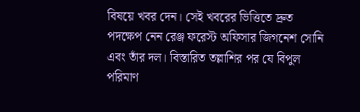বিষয়ে খবর দেন। সেই খবরের ভিত্তিতে দ্রুত পদক্ষেপ নেন রেঞ্জ ফরেস্ট অফিসার জিগনেশ সোনি এবং তাঁর দল। বিস্তারিত তল্লাশির পর যে বিপুল পরিমাণ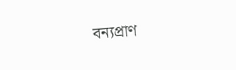বন্যপ্রাণ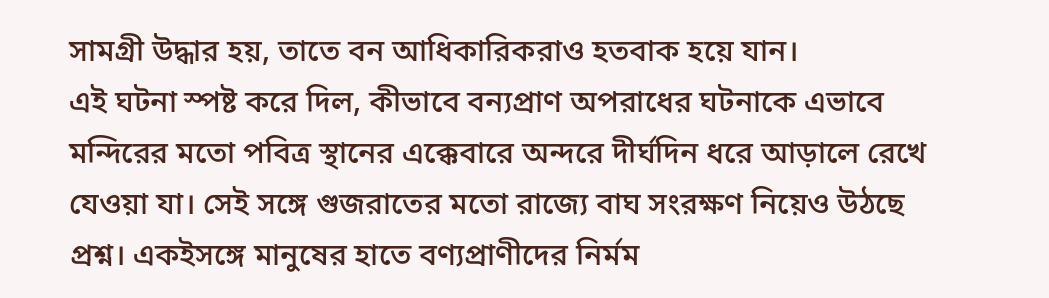সামগ্রী উদ্ধার হয়, তাতে বন আধিকারিকরাও হতবাক হয়ে যান।
এই ঘটনা স্পষ্ট করে দিল, কীভাবে বন্যপ্রাণ অপরাধের ঘটনাকে এভাবে মন্দিরের মতো পবিত্র স্থানের এক্কেবারে অন্দরে দীর্ঘদিন ধরে আড়ালে রেখে যেওয়া যা। সেই সঙ্গে গুজরাতের মতো রাজ্যে বাঘ সংরক্ষণ নিয়েও উঠছে প্রশ্ন। একইসঙ্গে মানুষের হাতে বণ্যপ্রাণীদের নির্মম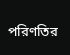পরিণতির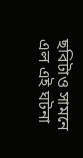ছবিটাও সামনে এল এই ঘটনা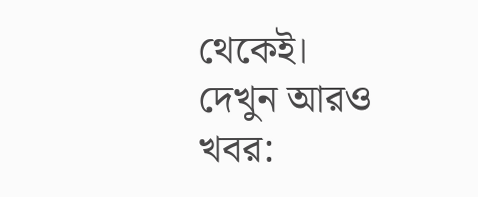থেকেই।
দেখুন আরও খবর: